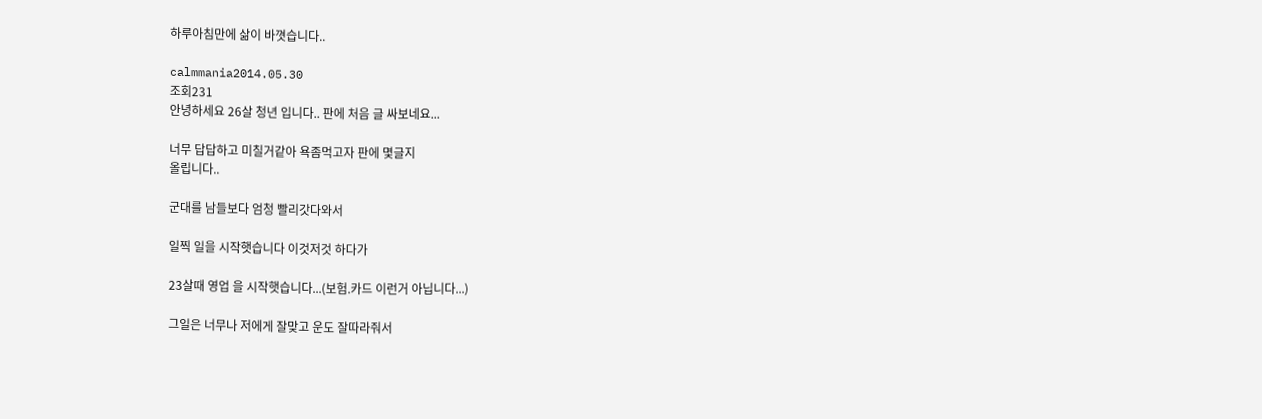하루아침만에 삶이 바꼇습니다..

calmmania2014.05.30
조회231
안녕하세요 26살 청년 입니다.. 판에 처음 글 싸보네요...

너무 답답하고 미칠거같아 욕좀먹고자 판에 몇글지
올립니다..

군대를 남들보다 엄청 빨리갓다와서

일찍 일을 시작햇습니다 이것저것 하다가

23살때 영업 을 시작햇습니다...(보험.카드 이런거 아닙니다...)

그일은 너무나 저에게 잘맞고 운도 잘따라줘서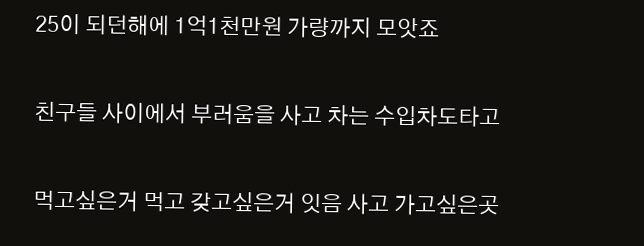25이 되던해에 1억1천만원 가량까지 모앗죠

친구들 사이에서 부러움을 사고 차는 수입차도타고

먹고싶은거 먹고 갖고싶은거 잇음 사고 가고싶은곳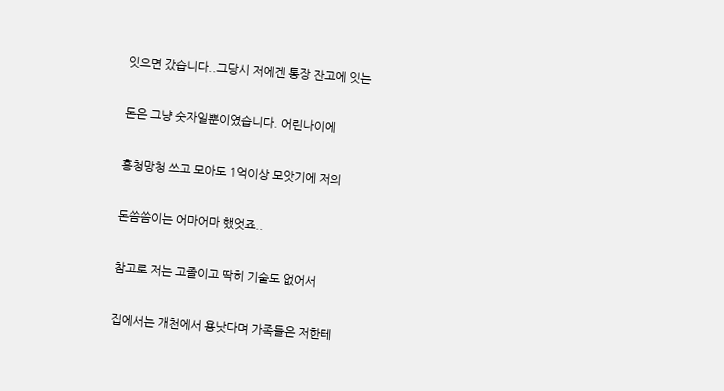잇으면 갔습니다..그당시 저에겐 통장 잔고에 잇는

돈은 그냥 숫자일뿐이였습니다. 어린나이에

흥청망청 쓰고 모아도 1억이상 모앗기에 저의

돈씀씀이는 어마어마 했엇죠..

참고로 저는 고졸이고 딱히 기술도 없어서

집에서는 개천에서 용낫다며 가족들은 저한테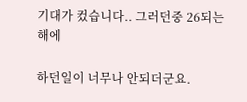기대가 컸습니다.. 그러던중 26되는 해에

하던일이 너무나 안되더군요.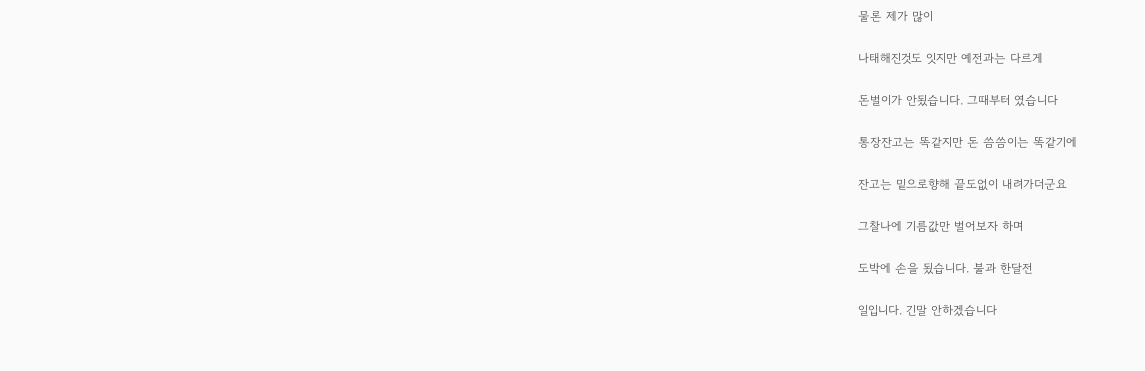물론 제가 많이

나태해진것도 잇지만 예전과는 다르게

돈벌이가 안됬습니다. 그때부터 였습니다

통장잔고는 똑같지만 돈 씀씀이는 똑같기에

잔고는 밑으로향해 끝도없이 내려가더군요

그찰나에 기름값만 벌어보자 하며

도박에 손을 됬습니다. 불과 한달전

일입니다. 긴말 안하겠습니다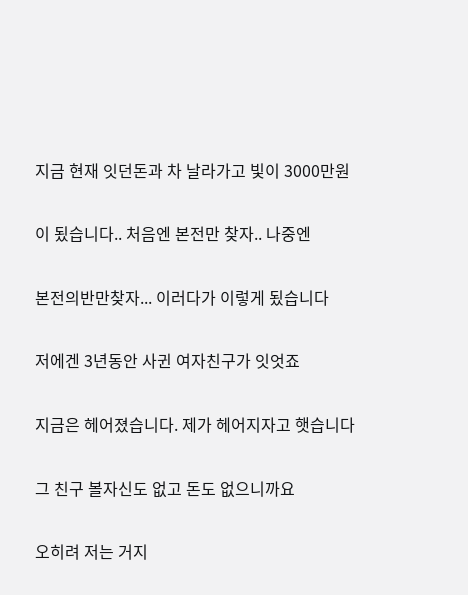지금 현재 잇던돈과 차 날라가고 빛이 3000만원

이 됬습니다.. 처음엔 본전만 찾자.. 나중엔

본전의반만찾자... 이러다가 이렇게 됬습니다

저에겐 3년동안 사귄 여자친구가 잇엇죠

지금은 헤어졌습니다. 제가 헤어지자고 햇습니다

그 친구 볼자신도 없고 돈도 없으니까요

오히려 저는 거지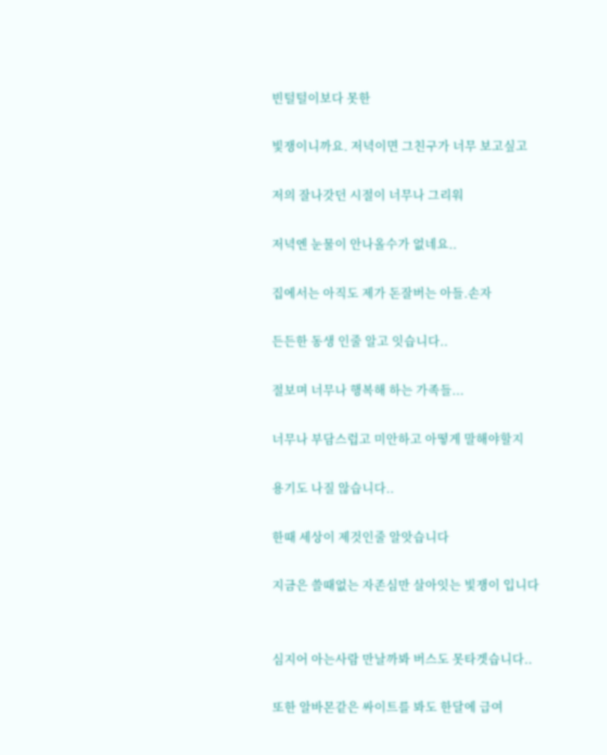빈털털이보다 못한

빛쟁이니까요. 저녁이면 그친구가 너무 보고싶고

저의 잘나갓던 시절이 너무나 그리워

저녁엔 눈물이 안나올수가 없네요..

집에서는 아직도 제가 돈잘버는 아들.손자

든든한 동생 인줄 알고 잇습니다..

절보며 너무나 행복해 하는 가족들...

너무나 부담스럽고 미안하고 아떻게 말해야할지

용기도 나질 않습니다..

한때 세상이 제것인줄 알앗습니다

지금은 쓸때없는 자존심만 살아잇는 빛쟁이 입니다


심지어 아는사람 만날까봐 버스도 못타겟습니다..

또한 알바몬같은 싸이트를 봐도 한달에 급여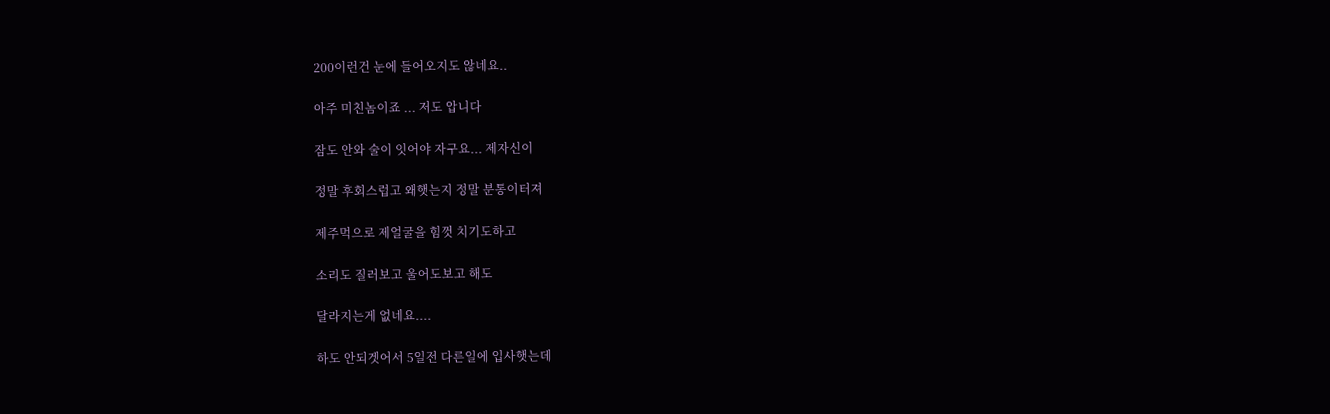200이런건 눈에 들어오지도 않네요..

아주 미친놈이죠 ... 저도 압니다

잠도 안와 술이 잇어야 자구요... 제자신이

정말 후회스럽고 왜햇는지 정말 분통이터져

제주먹으로 제얼굴을 힘껏 치기도하고

소리도 질러보고 울어도보고 해도

달라지는게 없네요....

하도 안되겟어서 5일전 다른일에 입사햇는데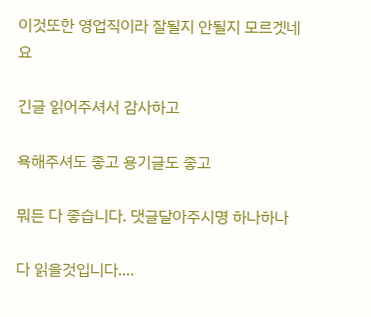이것또한 영업직이라 잘될지 안될지 모르겟네요

긴글 읽어주셔서 감사하고

욕해주셔도 좋고 용기글도 좋고

뭐든 다 좋습니다. 댓글달아주시명 하나하나

다 읽을것입니다....